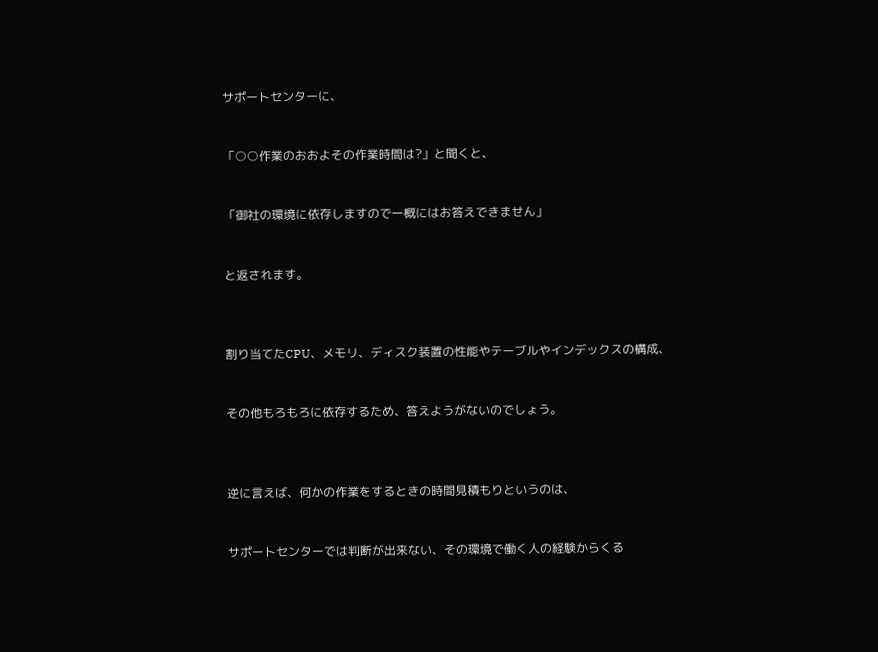サポートセンターに、


「○○作業のおおよその作業時間は?」と聞くと、


「御社の環境に依存しますので一概にはお答えできません」


と返されます。



割り当てたCPU、メモリ、ディスク装置の性能やテーブルやインデックスの構成、


その他もろもろに依存するため、答えようがないのでしょう。



逆に言えば、何かの作業をするときの時間見積もりというのは、


サポートセンターでは判断が出来ない、その環境で働く人の経験からくる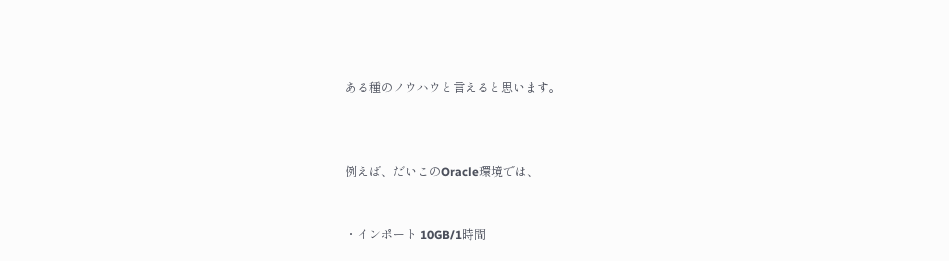ある種のノウハウと言えると思います。



例えば、だいこのOracle環境では、


・インポート 10GB/1時間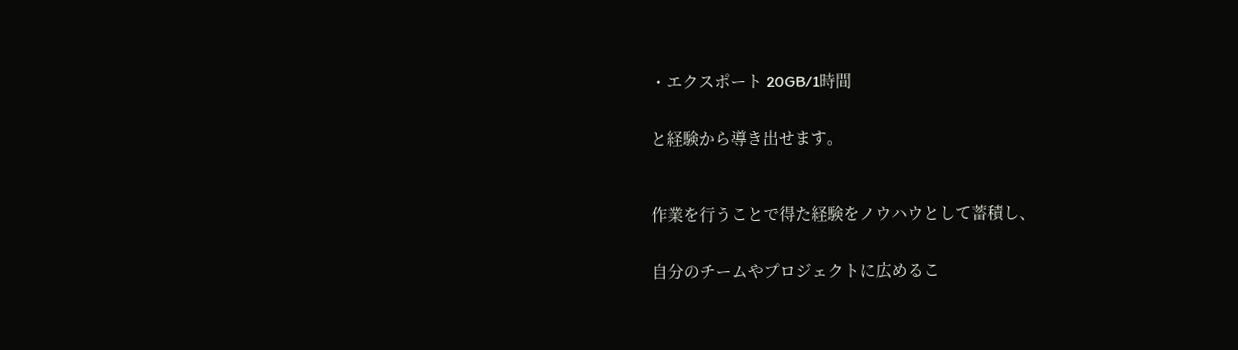・エクスポート 20GB/1時間


と経験から導き出せます。



作業を行うことで得た経験をノウハウとして蓄積し、


自分のチームやプロジェクトに広めるこ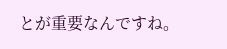とが重要なんですね。